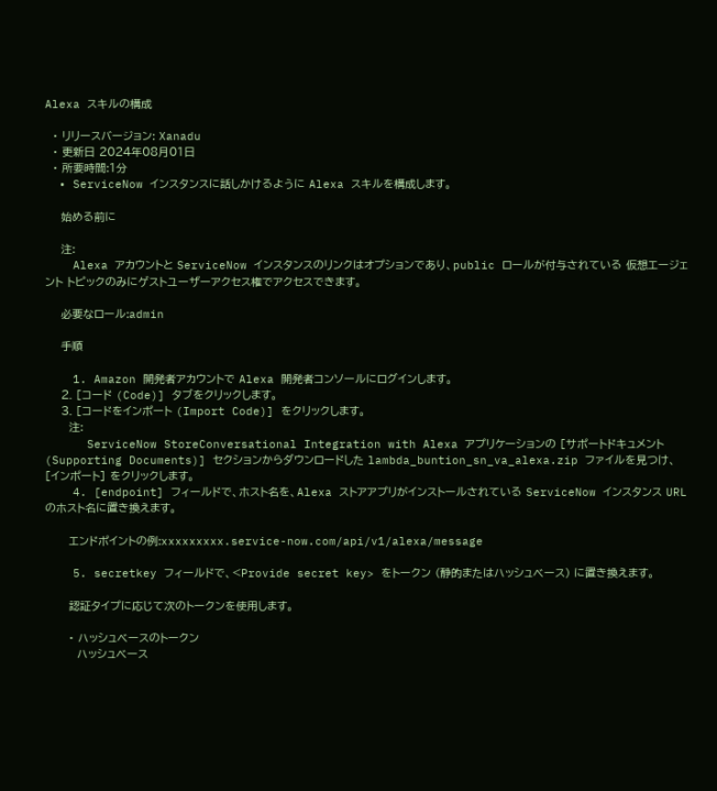Alexa スキルの構成

  • リリースバージョン: Xanadu
  • 更新日 2024年08月01日
  • 所要時間:1分
  • ServiceNow インスタンスに話しかけるように Alexa スキルを構成します。

    始める前に

    注:
    Alexa アカウントと ServiceNow インスタンスのリンクはオプションであり、public ロールが付与されている 仮想エージェント トピックのみにゲストユーザーアクセス権でアクセスできます。

    必要なロール:admin

    手順

    1. Amazon 開発者アカウントで Alexa 開発者コンソールにログインします。
    2. [コード (Code)] タブをクリックします。
    3. [コードをインポート (Import Code)] をクリックします。
      注:
      ServiceNow StoreConversational Integration with Alexa アプリケーションの [サポートドキュメント (Supporting Documents)] セクションからダウンロードした lambda_buntion_sn_va_alexa.zip ファイルを見つけ、[インポート] をクリックします。
    4. [endpoint] フィールドで、ホスト名を、Alexa ストアアプリがインストールされている ServiceNow インスタンス URL のホスト名に置き換えます。

      エンドポイントの例:xxxxxxxxx.service-now.com/api/v1/alexa/message

    5. secretkey フィールドで、<Provide secret key> をトークン (静的またはハッシュベース) に置き換えます。

      認証タイプに応じて次のトークンを使用します。

      • ハッシュベースのトークン
        ハッシュベース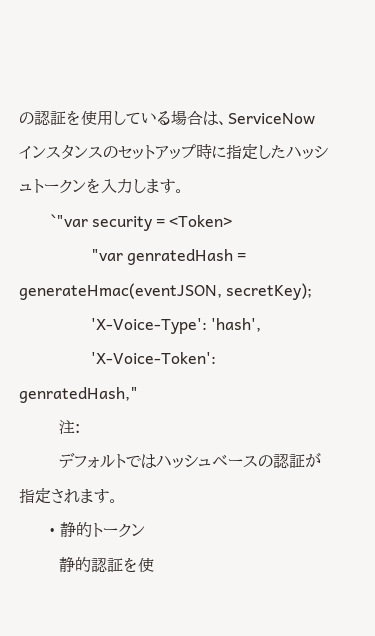の認証を使用している場合は、ServiceNow インスタンスのセットアップ時に指定したハッシュトークンを入力します。
        `"var security = <Token>
                  "var genratedHash = generateHmac(eventJSON, secretKey);
                  'X-Voice-Type': 'hash',
                  'X-Voice-Token': genratedHash,"
        注:
        デフォルトではハッシュベースの認証が指定されます。
      • 静的トークン
        静的認証を使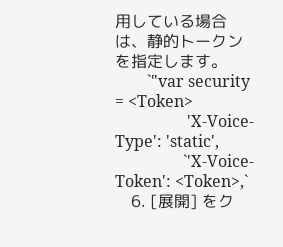用している場合は、静的トークンを指定します。
        `"var security = <Token>
                  'X-Voice-Type': 'static',
                 `'X-Voice-Token': <Token>,`
    6. [展開] をク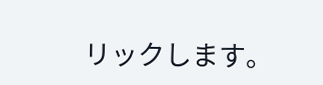リックします。